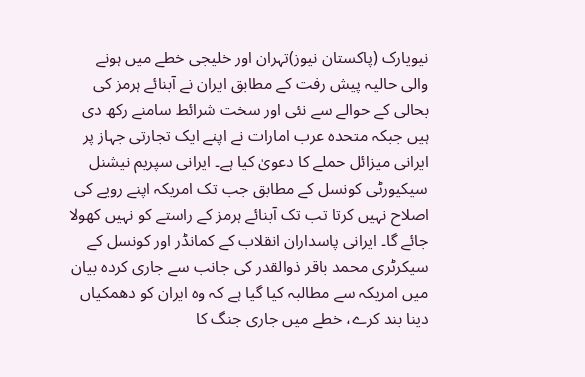نیویارک (پاکستان نیوز)تہران اور خلیجی خطے میں ہونے والی حالیہ پیش رفت کے مطابق ایران نے آبنائے ہرمز کی بحالی کے حوالے سے نئی اور سخت شرائط سامنے رکھ دی ہیں جبکہ متحدہ عرب امارات نے اپنے ایک تجارتی جہاز پر ایرانی میزائل حملے کا دعویٰ کیا ہے۔ ایرانی سپریم نیشنل سیکیورٹی کونسل کے مطابق جب تک امریکہ اپنے رویے کی اصلاح نہیں کرتا تب تک آبنائے ہرمز کے راستے کو نہیں کھولا جائے گا۔ ایرانی پاسداران انقلاب کے کمانڈر اور کونسل کے سیکرٹری محمد باقر ذوالقدر کی جانب سے جاری کردہ بیان میں امریکہ سے مطالبہ کیا گیا ہے کہ وہ ایران کو دھمکیاں دینا بند کرے، خطے میں جاری جنگ کا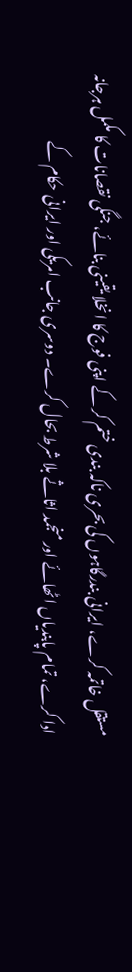مستقل خاتمہ کرے، ایرانی بندرگاہوں کی بحری ناکہ بندی ختم کر کے اپنی فوج کا انخلا یقینی بنائے، جنگی نقصانات کا مکمل ہرجانہ ادا کرے، تمام پابندیاں اٹھائے اور منجمد اثاثے بلا شرط بحال کرے۔ دوسری جانب امریکی اور ایرانی حکام کے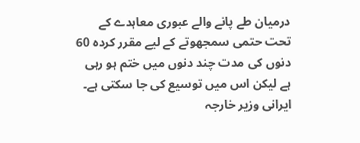درمیان طے پانے والے عبوری معاہدے کے تحت حتمی سمجھوتے کے لیے مقرر کردہ 60 دنوں کی مدت چند دنوں میں ختم ہو رہی ہے لیکن اس میں توسیع کی جا سکتی ہے۔ ایرانی وزیر خارجہ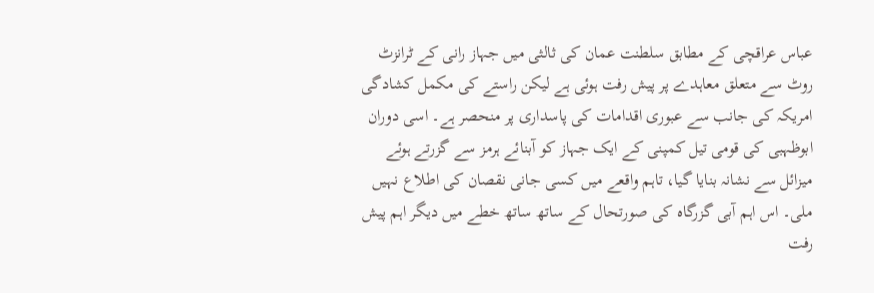عباس عراقچی کے مطابق سلطنت عمان کی ثالثی میں جہاز رانی کے ٹرانزٹ روٹ سے متعلق معاہدے پر پیش رفت ہوئی ہے لیکن راستے کی مکمل کشادگی امریکہ کی جانب سے عبوری اقدامات کی پاسداری پر منحصر ہے۔ اسی دوران ابوظہبی کی قومی تیل کمپنی کے ایک جہاز کو آبنائے ہرمز سے گزرتے ہوئے میزائل سے نشانہ بنایا گیا، تاہم واقعے میں کسی جانی نقصان کی اطلاع نہیں ملی۔ اس اہم آبی گزرگاہ کی صورتحال کے ساتھ ساتھ خطے میں دیگر اہم پیش رفت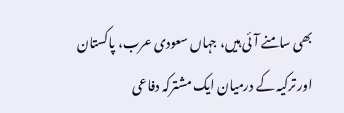بھی سامنے آئی ہیں، جہاں سعودی عرب، پاکستان اور ترکیہ کے درمیان ایک مشترکہ دفاعی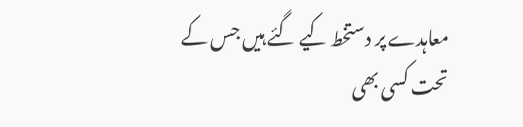معاہدے پر دستخط کیے گئے ہیں جس کے تحت کسی بھی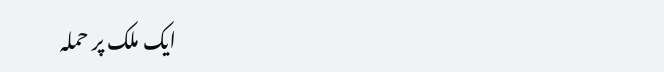ایک ملک پر حملہ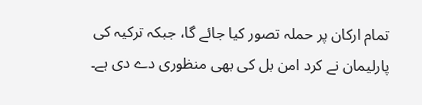تمام ارکان پر حملہ تصور کیا جائے گا، جبکہ ترکیہ کی پارلیمان نے کرد امن بل کی بھی منظوری دے دی ہے۔